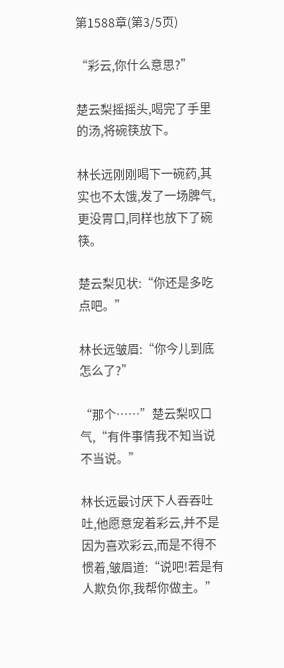第1588章(第3/5页)

“彩云,你什么意思?”

楚云梨摇摇头,喝完了手里的汤,将碗筷放下。

林长远刚刚喝下一碗药,其实也不太饿,发了一场脾气,更没胃口,同样也放下了碗筷。

楚云梨见状:“你还是多吃点吧。”

林长远皱眉:“你今儿到底怎么了?”

“那个……”楚云梨叹口气,“有件事情我不知当说不当说。”

林长远最讨厌下人吞吞吐吐,他愿意宠着彩云,并不是因为喜欢彩云,而是不得不惯着,皱眉道:“说吧!若是有人欺负你,我帮你做主。”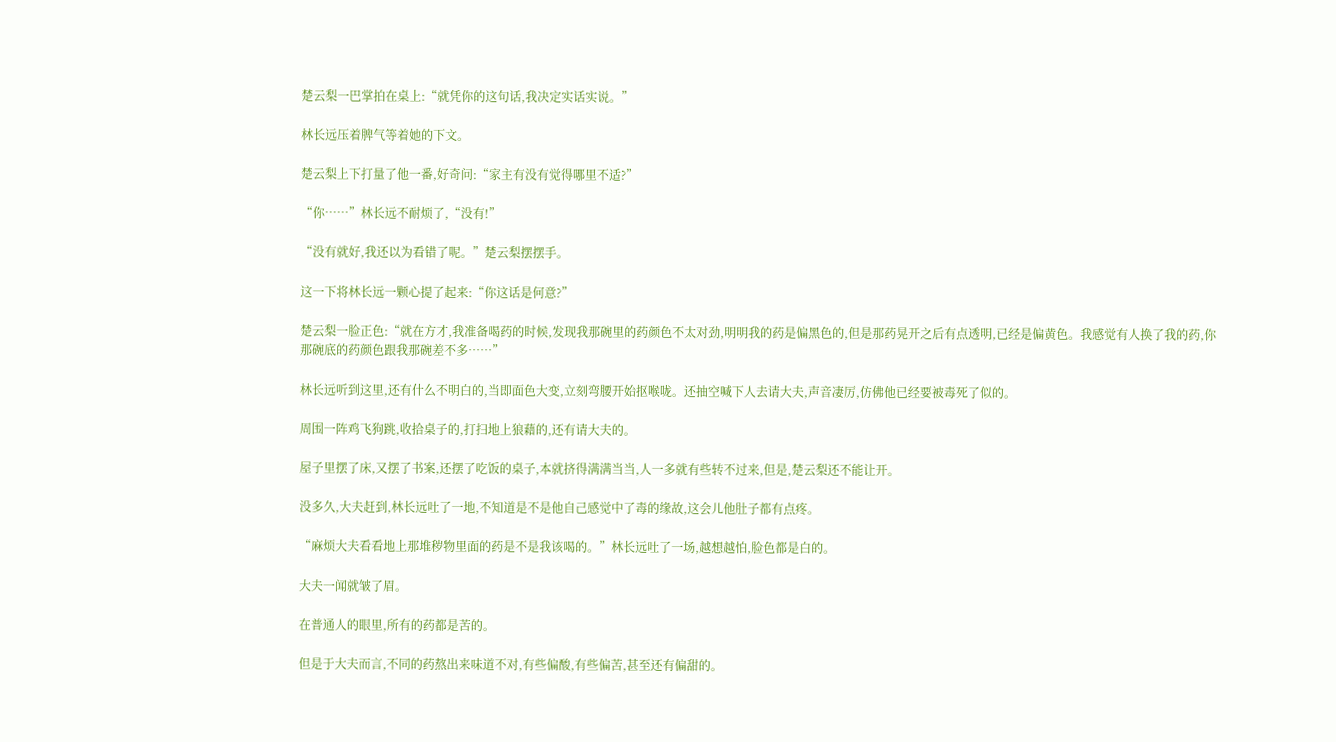楚云梨一巴掌拍在桌上:“就凭你的这句话,我决定实话实说。”

林长远压着脾气等着她的下文。

楚云梨上下打量了他一番,好奇问:“家主有没有觉得哪里不适?”

“你……”林长远不耐烦了,“没有!”

“没有就好,我还以为看错了呢。”楚云梨摆摆手。

这一下将林长远一颗心提了起来:“你这话是何意?”

楚云梨一脸正色:“就在方才,我准备喝药的时候,发现我那碗里的药颜色不太对劲,明明我的药是偏黑色的,但是那药晃开之后有点透明,已经是偏黄色。我感觉有人换了我的药,你那碗底的药颜色跟我那碗差不多……”

林长远听到这里,还有什么不明白的,当即面色大变,立刻弯腰开始抠喉咙。还抽空喊下人去请大夫,声音凄厉,仿佛他已经要被毒死了似的。

周围一阵鸡飞狗跳,收拾桌子的,打扫地上狼藉的,还有请大夫的。

屋子里摆了床,又摆了书案,还摆了吃饭的桌子,本就挤得满满当当,人一多就有些转不过来,但是,楚云梨还不能让开。

没多久,大夫赶到,林长远吐了一地,不知道是不是他自己感觉中了毒的缘故,这会儿他肚子都有点疼。

“麻烦大夫看看地上那堆秽物里面的药是不是我该喝的。”林长远吐了一场,越想越怕,脸色都是白的。

大夫一闻就皱了眉。

在普通人的眼里,所有的药都是苦的。

但是于大夫而言,不同的药熬出来味道不对,有些偏酸,有些偏苦,甚至还有偏甜的。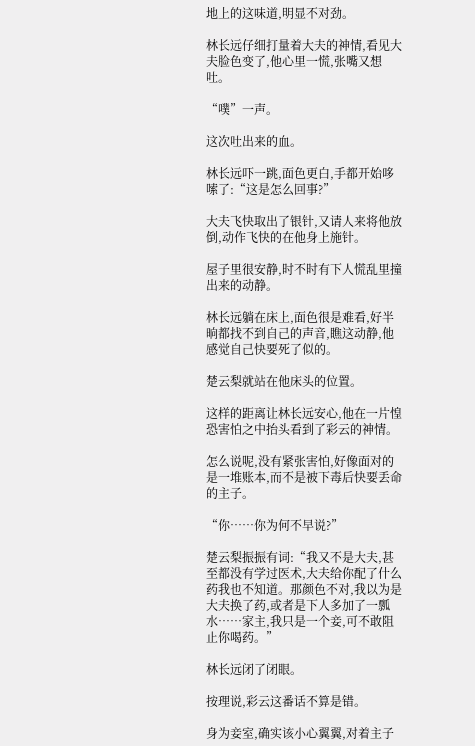地上的这味道,明显不对劲。

林长远仔细打量着大夫的神情,看见大夫脸色变了,他心里一慌,张嘴又想吐。

“噗”一声。

这次吐出来的血。

林长远吓一跳,面色更白,手都开始哆嗦了:“这是怎么回事?”

大夫飞快取出了银针,又请人来将他放倒,动作飞快的在他身上施针。

屋子里很安静,时不时有下人慌乱里撞出来的动静。

林长远躺在床上,面色很是难看,好半晌都找不到自己的声音,瞧这动静,他感觉自己快要死了似的。

楚云梨就站在他床头的位置。

这样的距离让林长远安心,他在一片惶恐害怕之中抬头看到了彩云的神情。

怎么说呢,没有紧张害怕,好像面对的是一堆账本,而不是被下毒后快要丢命的主子。

“你……你为何不早说?”

楚云梨振振有词:“我又不是大夫,甚至都没有学过医术,大夫给你配了什么药我也不知道。那颜色不对,我以为是大夫换了药,或者是下人多加了一瓢水……家主,我只是一个妾,可不敢阻止你喝药。”

林长远闭了闭眼。

按理说,彩云这番话不算是错。

身为妾室,确实该小心翼翼,对着主子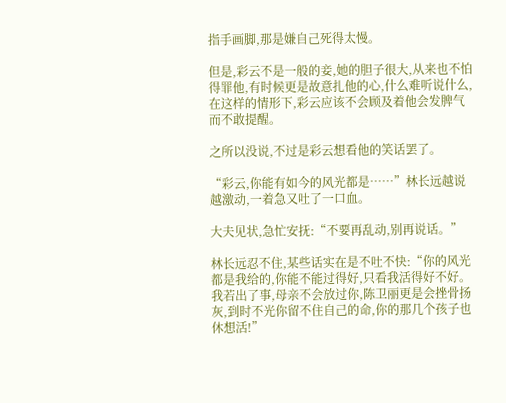指手画脚,那是嫌自己死得太慢。

但是,彩云不是一般的妾,她的胆子很大,从来也不怕得罪他,有时候更是故意扎他的心,什么难听说什么,在这样的情形下,彩云应该不会顾及着他会发脾气而不敢提醒。

之所以没说,不过是彩云想看他的笑话罢了。

“彩云,你能有如今的风光都是……”林长远越说越激动,一着急又吐了一口血。

大夫见状,急忙安抚:“不要再乱动,别再说话。”

林长远忍不住,某些话实在是不吐不快:“你的风光都是我给的,你能不能过得好,只看我活得好不好。我若出了事,母亲不会放过你,陈卫丽更是会挫骨扬灰,到时不光你留不住自己的命,你的那几个孩子也休想活!”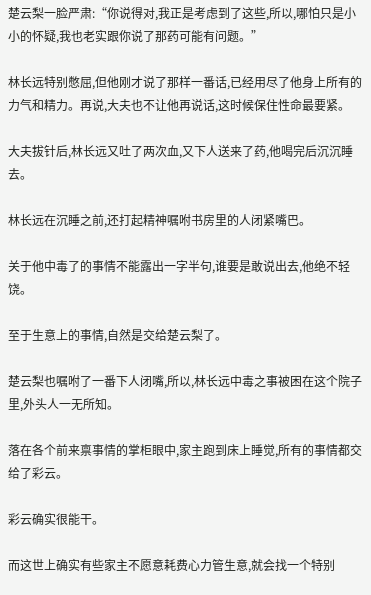楚云梨一脸严肃:“你说得对,我正是考虑到了这些,所以,哪怕只是小小的怀疑,我也老实跟你说了那药可能有问题。”

林长远特别憋屈,但他刚才说了那样一番话,已经用尽了他身上所有的力气和精力。再说,大夫也不让他再说话,这时候保住性命最要紧。

大夫拔针后,林长远又吐了两次血,又下人送来了药,他喝完后沉沉睡去。

林长远在沉睡之前,还打起精神嘱咐书房里的人闭紧嘴巴。

关于他中毒了的事情不能露出一字半句,谁要是敢说出去,他绝不轻饶。

至于生意上的事情,自然是交给楚云梨了。

楚云梨也嘱咐了一番下人闭嘴,所以,林长远中毒之事被困在这个院子里,外头人一无所知。

落在各个前来禀事情的掌柜眼中,家主跑到床上睡觉,所有的事情都交给了彩云。

彩云确实很能干。

而这世上确实有些家主不愿意耗费心力管生意,就会找一个特别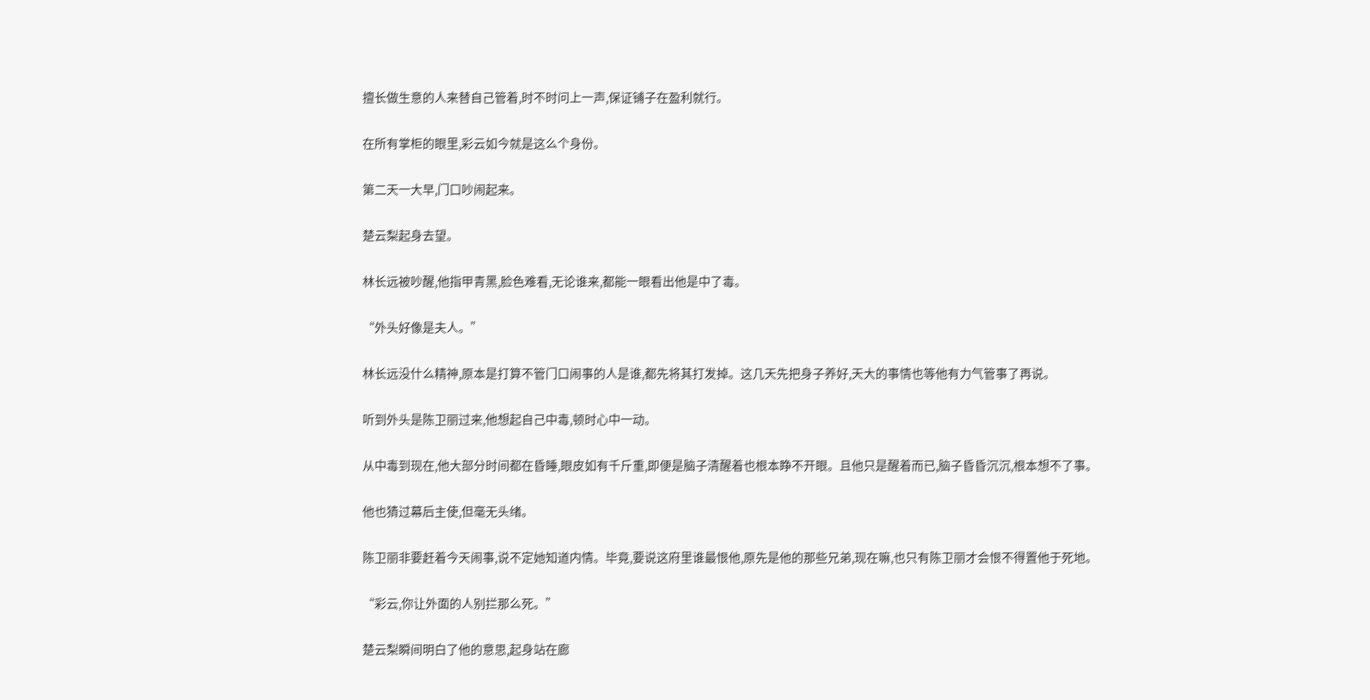擅长做生意的人来替自己管着,时不时问上一声,保证铺子在盈利就行。

在所有掌柜的眼里,彩云如今就是这么个身份。

第二天一大早,门口吵闹起来。

楚云梨起身去望。

林长远被吵醒,他指甲青黑,脸色难看,无论谁来,都能一眼看出他是中了毒。

“外头好像是夫人。”

林长远没什么精神,原本是打算不管门口闹事的人是谁,都先将其打发掉。这几天先把身子养好,天大的事情也等他有力气管事了再说。

听到外头是陈卫丽过来,他想起自己中毒,顿时心中一动。

从中毒到现在,他大部分时间都在昏睡,眼皮如有千斤重,即便是脑子清醒着也根本睁不开眼。且他只是醒着而已,脑子昏昏沉沉,根本想不了事。

他也猜过幕后主使,但毫无头绪。

陈卫丽非要赶着今天闹事,说不定她知道内情。毕竟,要说这府里谁最恨他,原先是他的那些兄弟,现在嘛,也只有陈卫丽才会恨不得置他于死地。

“彩云,你让外面的人别拦那么死。”

楚云梨瞬间明白了他的意思,起身站在廊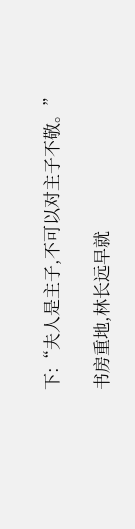下:“夫人是主子,不可以对主子不敬。”

书房重地,林长远早就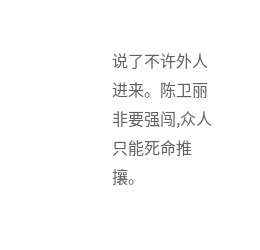说了不许外人进来。陈卫丽非要强闯,众人只能死命推攘。